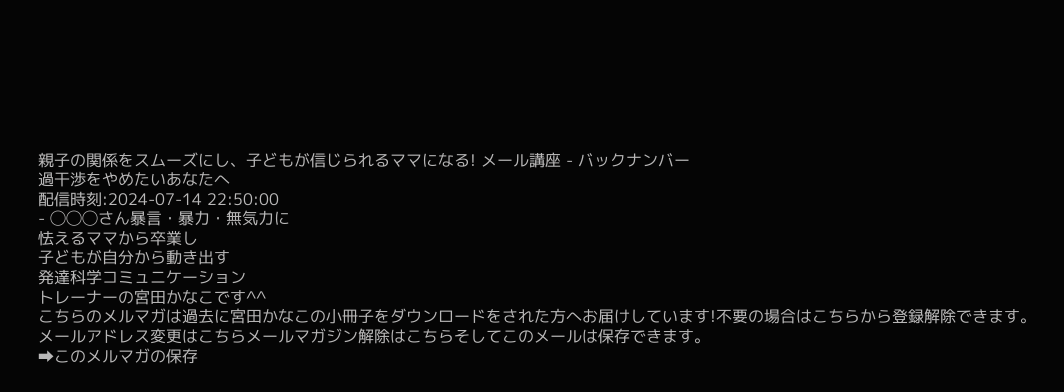親子の関係をスムーズにし、子どもが信じられるママになる! メール講座 - バックナンバー
過干渉をやめたいあなたへ
配信時刻:2024-07-14 22:50:00
- ◯◯◯さん暴言・暴力・無気力に
怯えるママから卒業し
子どもが自分から動き出す
発達科学コミュニケーション
トレーナーの宮田かなこです^^
こちらのメルマガは過去に宮田かなこの小冊子をダウンロードをされた方へお届けしています!不要の場合はこちらから登録解除できます。
メールアドレス変更はこちらメールマガジン解除はこちらそしてこのメールは保存できます。
➡このメルマガの保存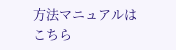方法マニュアルはこちら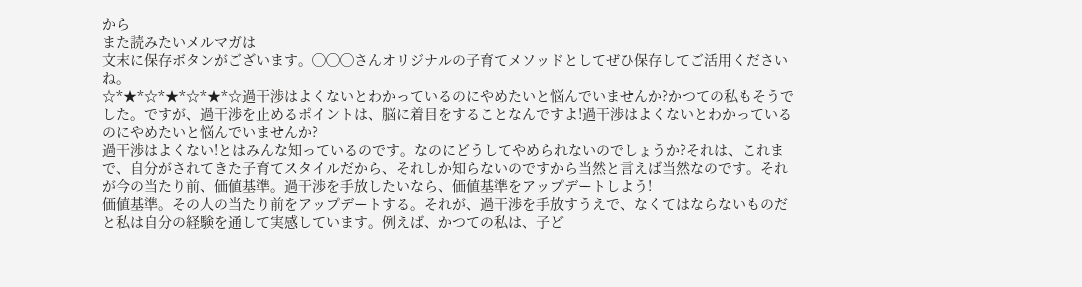から
また読みたいメルマガは
文末に保存ボタンがございます。◯◯◯さんオリジナルの子育てメソッドとしてぜひ保存してご活用くださいね。
☆*★*☆*★*☆*★*☆過干渉はよくないとわかっているのにやめたいと悩んでいませんか?かつての私もそうでした。ですが、過干渉を止めるポイントは、脳に着目をすることなんですよ!過干渉はよくないとわかっているのにやめたいと悩んでいませんか?
過干渉はよくない!とはみんな知っているのです。なのにどうしてやめられないのでしょうか?それは、これまで、自分がされてきた子育てスタイルだから、それしか知らないのですから当然と言えば当然なのです。それが今の当たり前、価値基準。過干渉を手放したいなら、価値基準をアップデートしよう!
価値基準。その人の当たり前をアップデートする。それが、過干渉を手放すうえで、なくてはならないものだと私は自分の経験を通して実感しています。例えば、かつての私は、子ど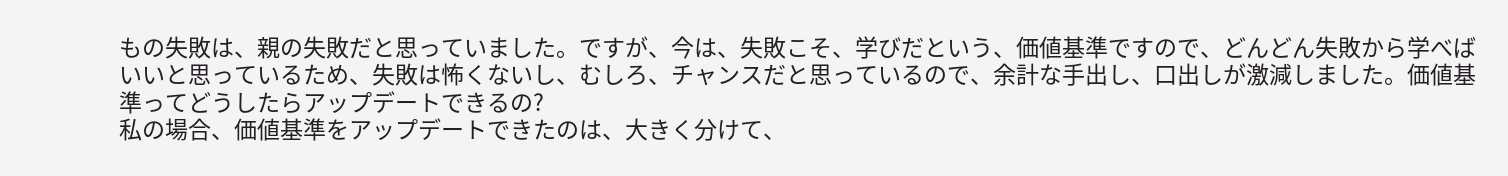もの失敗は、親の失敗だと思っていました。ですが、今は、失敗こそ、学びだという、価値基準ですので、どんどん失敗から学べばいいと思っているため、失敗は怖くないし、むしろ、チャンスだと思っているので、余計な手出し、口出しが激減しました。価値基準ってどうしたらアップデートできるの?
私の場合、価値基準をアップデートできたのは、大きく分けて、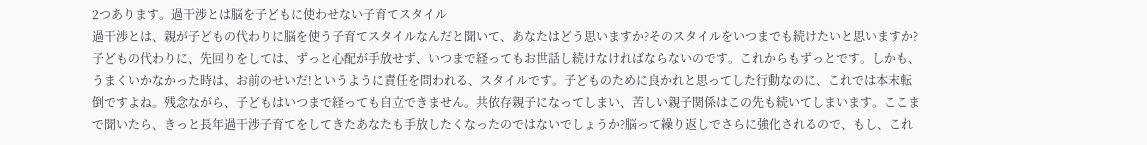2つあります。過干渉とは脳を子どもに使わせない子育てスタイル
過干渉とは、親が子どもの代わりに脳を使う子育てスタイルなんだと聞いて、あなたはどう思いますか?そのスタイルをいつまでも続けたいと思いますか?子どもの代わりに、先回りをしては、ずっと心配が手放せず、いつまで経ってもお世話し続けなければならないのです。これからもずっとです。しかも、うまくいかなかった時は、お前のせいだ!というように責任を問われる、スタイルです。子どものために良かれと思ってした行動なのに、これでは本末転倒ですよね。残念ながら、子どもはいつまで経っても自立できません。共依存親子になってしまい、苦しい親子関係はこの先も続いてしまいます。ここまで聞いたら、きっと長年過干渉子育てをしてきたあなたも手放したくなったのではないでしょうか?脳って繰り返しでさらに強化されるので、もし、これ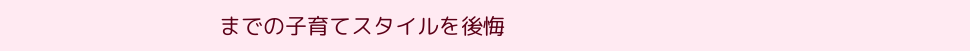までの子育てスタイルを後悔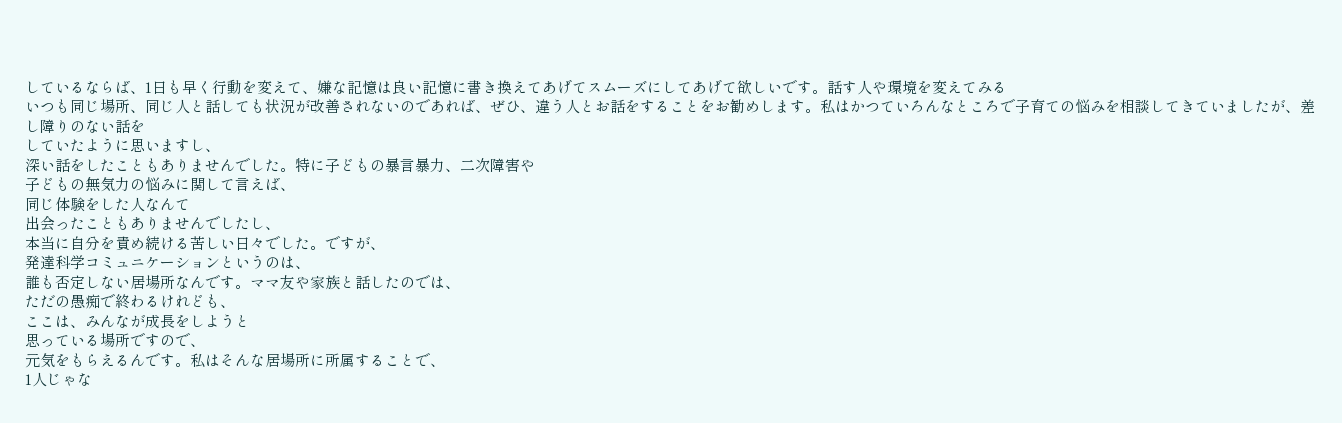しているならば、1日も早く行動を変えて、嫌な記憶は良い記憶に書き換えてあげてスムーズにしてあげて欲しいです。話す人や環境を変えてみる
いつも同じ場所、同じ人と話しても状況が改善されないのであれば、ぜひ、違う人とお話をすることをお勧めします。私はかつていろんなところで子育ての悩みを相談してきていましたが、差し障りのない話を
していたように思いますし、
深い話をしたこともありませんでした。特に子どもの暴言暴力、二次障害や
子どもの無気力の悩みに関して言えば、
同じ体験をした人なんて
出会ったこともありませんでしたし、
本当に自分を責め続ける苦しい日々でした。ですが、
発達科学コミュニケーションというのは、
誰も否定しない居場所なんです。ママ友や家族と話したのでは、
ただの愚痴で終わるけれども、
ここは、みんなが成長をしようと
思っている場所ですので、
元気をもらえるんです。私はそんな居場所に所属することで、
1人じゃな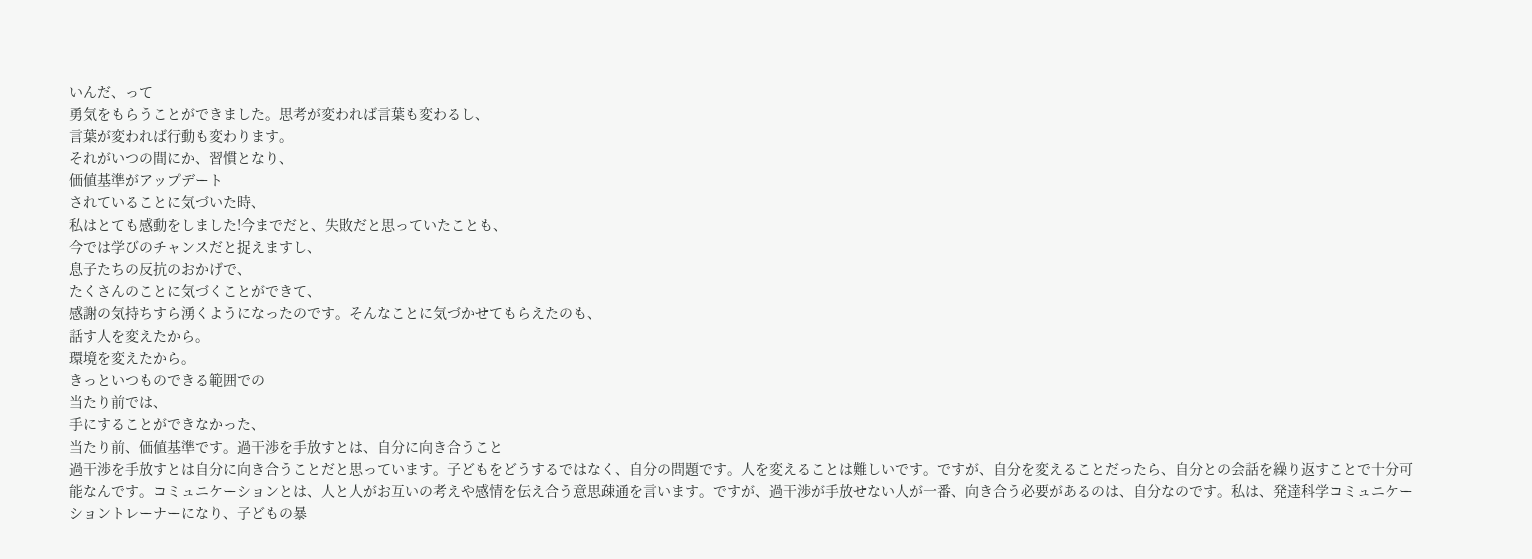いんだ、って
勇気をもらうことができました。思考が変われば言葉も変わるし、
言葉が変われば行動も変わります。
それがいつの間にか、習慣となり、
価値基準がアップデート
されていることに気づいた時、
私はとても感動をしました!今までだと、失敗だと思っていたことも、
今では学びのチャンスだと捉えますし、
息子たちの反抗のおかげで、
たくさんのことに気づくことができて、
感謝の気持ちすら湧くようになったのです。そんなことに気づかせてもらえたのも、
話す人を変えたから。
環境を変えたから。
きっといつものできる範囲での
当たり前では、
手にすることができなかった、
当たり前、価値基準です。過干渉を手放すとは、自分に向き合うこと
過干渉を手放すとは自分に向き合うことだと思っています。子どもをどうするではなく、自分の問題です。人を変えることは難しいです。ですが、自分を変えることだったら、自分との会話を繰り返すことで十分可能なんです。コミュニケーションとは、人と人がお互いの考えや感情を伝え合う意思疎通を言います。ですが、過干渉が手放せない人が一番、向き合う必要があるのは、自分なのです。私は、発達科学コミュニケーショントレーナーになり、子どもの暴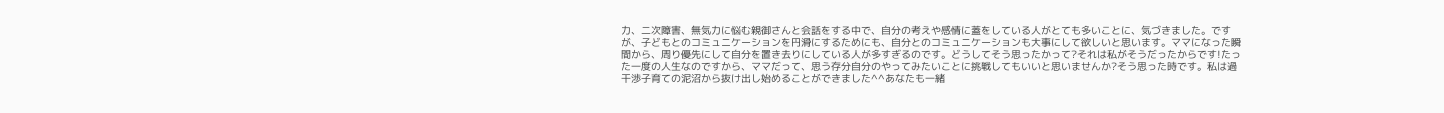力、二次障害、無気力に悩む親御さんと会話をする中で、自分の考えや感情に蓋をしている人がとても多いことに、気づきました。ですが、子どもとのコミュニケーションを円滑にするためにも、自分とのコミュニケーションも大事にして欲しいと思います。ママになった瞬間から、周り優先にして自分を置き去りにしている人が多すぎるのです。どうしてそう思ったかって?それは私がそうだったからです!たった一度の人生なのですから、ママだって、思う存分自分のやってみたいことに挑戦してもいいと思いませんか?そう思った時です。私は過干渉子育ての泥沼から抜け出し始めることができました^^あなたも一緒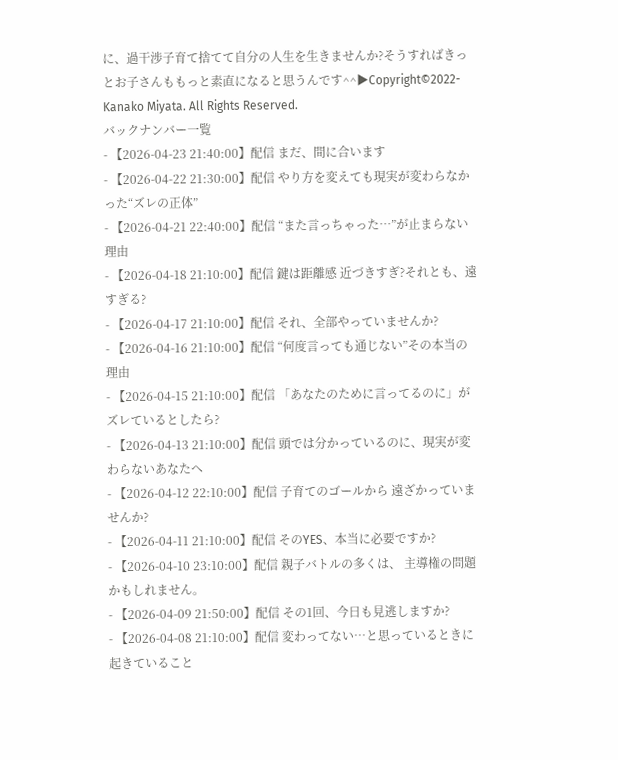に、過干渉子育て捨てて自分の人生を生きませんか?そうすればきっとお子さんももっと素直になると思うんです^^▶Copyright©2022-Kanako Miyata. All Rights Reserved.
バックナンバー一覧
- 【2026-04-23 21:40:00】配信 まだ、間に合います
- 【2026-04-22 21:30:00】配信 やり方を変えても現実が変わらなかった“ズレの正体”
- 【2026-04-21 22:40:00】配信 “また言っちゃった…”が止まらない理由
- 【2026-04-18 21:10:00】配信 鍵は距離感 近づきすぎ?それとも、遠すぎる?
- 【2026-04-17 21:10:00】配信 それ、全部やっていませんか?
- 【2026-04-16 21:10:00】配信 “何度言っても通じない”その本当の理由
- 【2026-04-15 21:10:00】配信 「あなたのために言ってるのに」がズレているとしたら?
- 【2026-04-13 21:10:00】配信 頭では分かっているのに、現実が変わらないあなたへ
- 【2026-04-12 22:10:00】配信 子育てのゴールから 遠ざかっていませんか?
- 【2026-04-11 21:10:00】配信 そのYES、本当に必要ですか?
- 【2026-04-10 23:10:00】配信 親子バトルの多くは、 主導権の問題かもしれません。
- 【2026-04-09 21:50:00】配信 その1回、今日も見逃しますか?
- 【2026-04-08 21:10:00】配信 変わってない…と思っているときに起きていること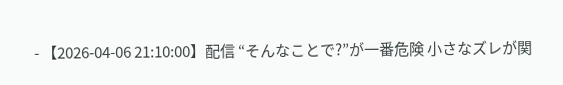- 【2026-04-06 21:10:00】配信 “そんなことで?”が一番危険 小さなズレが関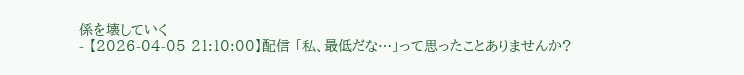係を壊していく
- 【2026-04-05 21:10:00】配信 「私、最低だな…」って思ったことありませんか?